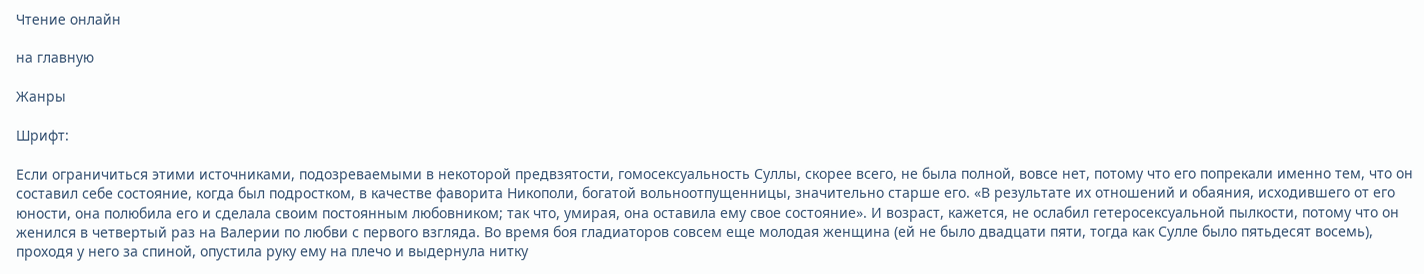Чтение онлайн

на главную

Жанры

Шрифт:

Если ограничиться этими источниками, подозреваемыми в некоторой предвзятости, гомосексуальность Суллы, скорее всего, не была полной, вовсе нет, потому что его попрекали именно тем, что он составил себе состояние, когда был подростком, в качестве фаворита Никополи, богатой вольноотпущенницы, значительно старше его. «В результате их отношений и обаяния, исходившего от его юности, она полюбила его и сделала своим постоянным любовником; так что, умирая, она оставила ему свое состояние». И возраст, кажется, не ослабил гетеросексуальной пылкости, потому что он женился в четвертый раз на Валерии по любви с первого взгляда. Во время боя гладиаторов совсем еще молодая женщина (ей не было двадцати пяти, тогда как Сулле было пятьдесят восемь), проходя у него за спиной, опустила руку ему на плечо и выдернула нитку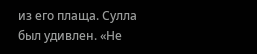из его плаща. Сулла был удивлен. «Не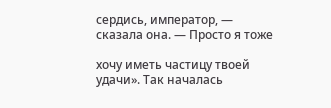сердись, император, — сказала она. — Просто я тоже

хочу иметь частицу твоей удачи». Так началась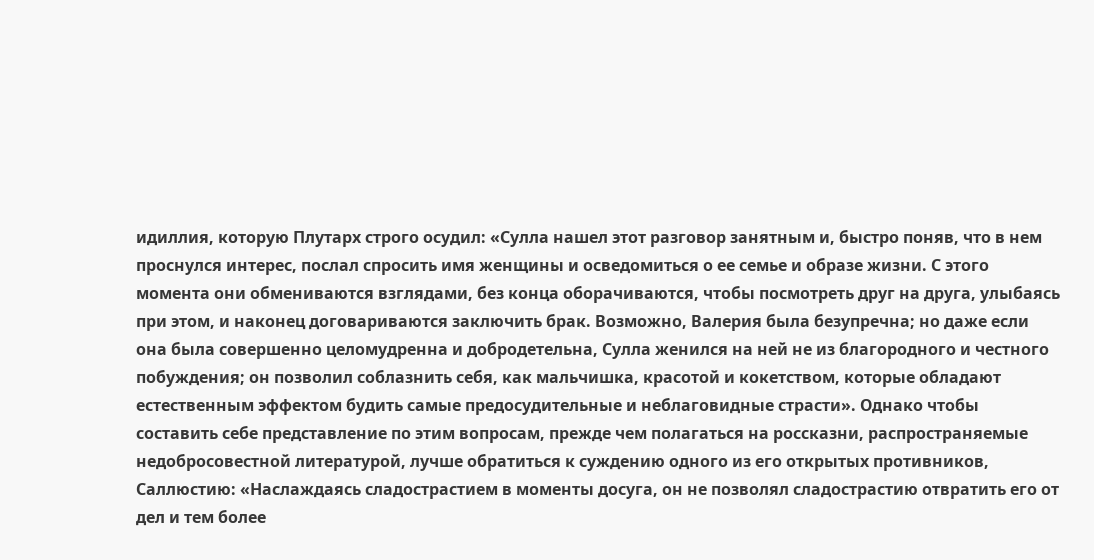идиллия, которую Плутарх строго осудил: «Сулла нашел этот разговор занятным и, быстро поняв, что в нем проснулся интерес, послал спросить имя женщины и осведомиться о ее семье и образе жизни. С этого момента они обмениваются взглядами, без конца оборачиваются, чтобы посмотреть друг на друга, улыбаясь при этом, и наконец договариваются заключить брак. Возможно, Валерия была безупречна; но даже если она была совершенно целомудренна и добродетельна, Сулла женился на ней не из благородного и честного побуждения; он позволил соблазнить себя, как мальчишка, красотой и кокетством, которые обладают естественным эффектом будить самые предосудительные и неблаговидные страсти». Однако чтобы составить себе представление по этим вопросам, прежде чем полагаться на россказни, распространяемые недобросовестной литературой, лучше обратиться к суждению одного из его открытых противников, Саллюстию: «Наслаждаясь сладострастием в моменты досуга, он не позволял сладострастию отвратить его от дел и тем более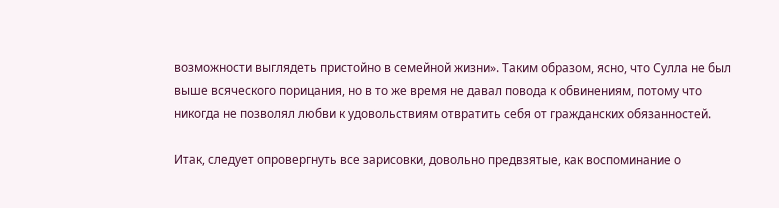возможности выглядеть пристойно в семейной жизни». Таким образом, ясно, что Сулла не был выше всяческого порицания, но в то же время не давал повода к обвинениям, потому что никогда не позволял любви к удовольствиям отвратить себя от гражданских обязанностей.

Итак, следует опровергнуть все зарисовки, довольно предвзятые, как воспоминание о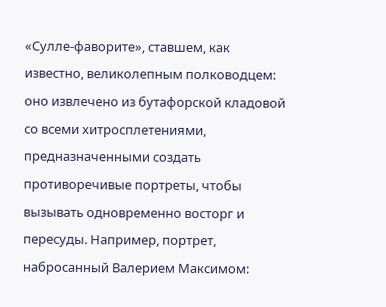«Сулле-фаворите», ставшем, как известно, великолепным полководцем: оно извлечено из бутафорской кладовой со всеми хитросплетениями, предназначенными создать противоречивые портреты, чтобы вызывать одновременно восторг и пересуды. Например, портрет, набросанный Валерием Максимом: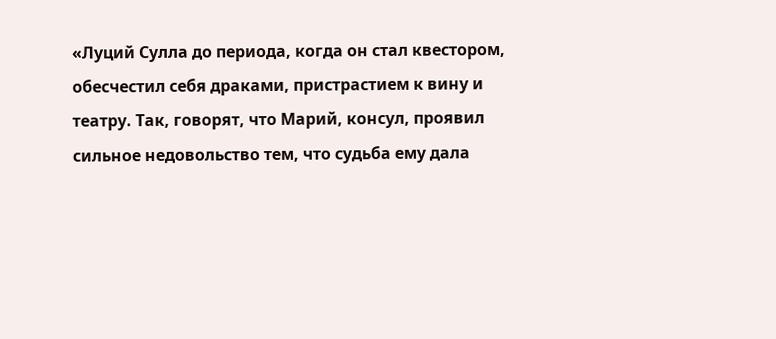«Луций Сулла до периода, когда он стал квестором, обесчестил себя драками, пристрастием к вину и театру. Так, говорят, что Марий, консул, проявил сильное недовольство тем, что судьба ему дала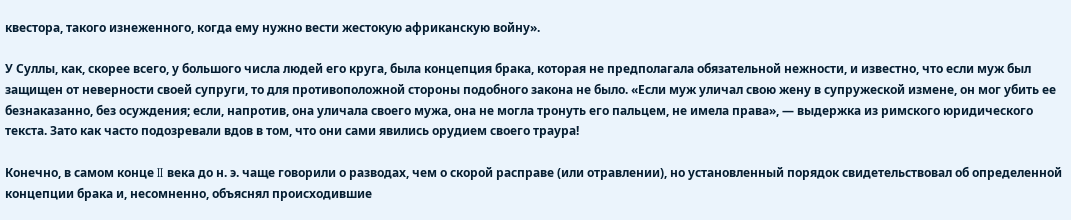квестора, такого изнеженного, когда ему нужно вести жестокую африканскую войну».

У Суллы, как, скорее всего, у большого числа людей его круга, была концепция брака, которая не предполагала обязательной нежности, и известно, что если муж был защищен от неверности своей супруги, то для противоположной стороны подобного закона не было. «Если муж уличал свою жену в супружеской измене, он мог убить ее безнаказанно, без осуждения; если, напротив, она уличала своего мужа, она не могла тронуть его пальцем, не имела права», — выдержка из римского юридического текста. Зато как часто подозревали вдов в том, что они сами явились орудием своего траура!

Конечно, в самом конце II века до н. э. чаще говорили о разводах, чем о скорой расправе (или отравлении), но установленный порядок свидетельствовал об определенной концепции брака и, несомненно, объяснял происходившие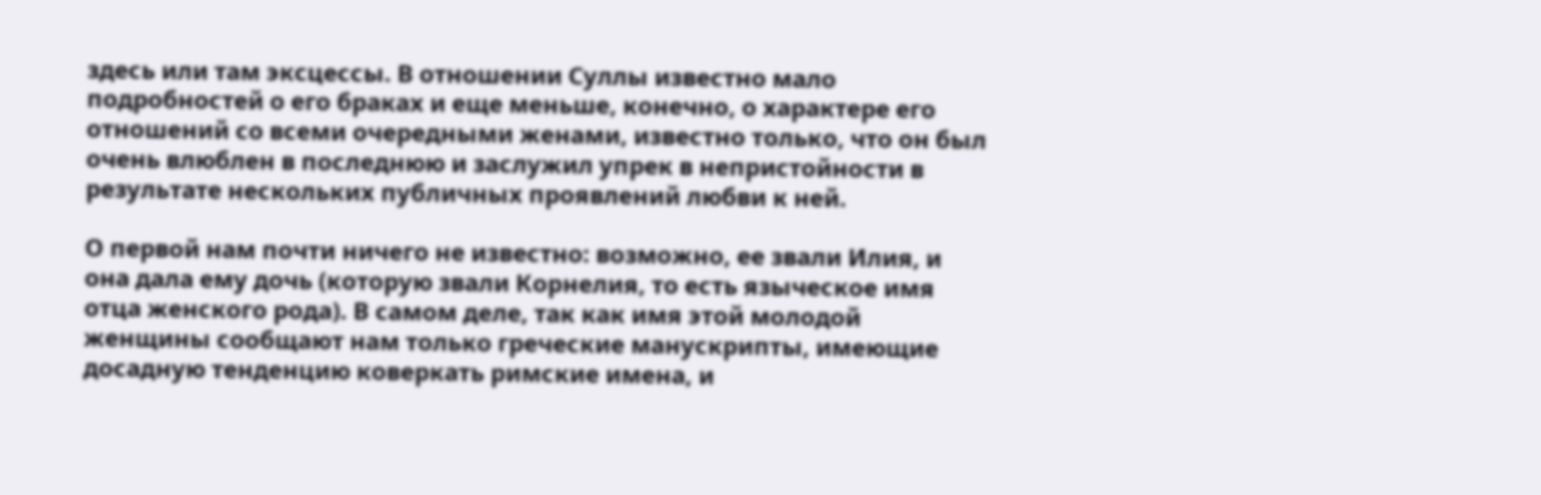здесь или там эксцессы. В отношении Суллы известно мало подробностей о его браках и еще меньше, конечно, о характере его отношений со всеми очередными женами, известно только, что он был очень влюблен в последнюю и заслужил упрек в непристойности в результате нескольких публичных проявлений любви к ней.

О первой нам почти ничего не известно: возможно, ее звали Илия, и она дала ему дочь (которую звали Корнелия, то есть языческое имя отца женского рода). В самом деле, так как имя этой молодой женщины сообщают нам только греческие манускрипты, имеющие досадную тенденцию коверкать римские имена, и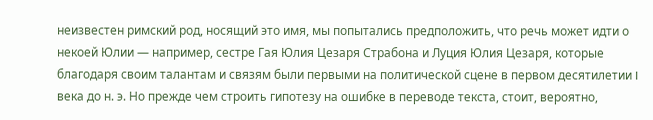неизвестен римский род, носящий это имя, мы попытались предположить, что речь может идти о некоей Юлии — например, сестре Гая Юлия Цезаря Страбона и Луция Юлия Цезаря, которые благодаря своим талантам и связям были первыми на политической сцене в первом десятилетии I века до н. э. Но прежде чем строить гипотезу на ошибке в переводе текста, стоит, вероятно,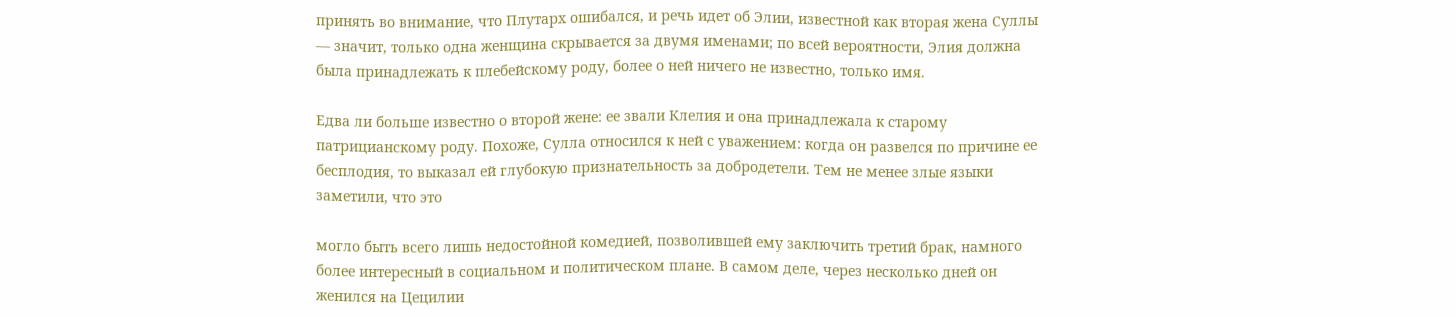принять во внимание, что Плутарх ошибался, и речь идет об Элии, известной как вторая жена Суллы — значит, только одна женщина скрывается за двумя именами; по всей вероятности, Элия должна была принадлежать к плебейскому роду, более о ней ничего не известно, только имя.

Едва ли больше известно о второй жене: ее звали Клелия и она принадлежала к старому патрицианскому роду. Похоже, Сулла относился к ней с уважением: когда он развелся по причине ее бесплодия, то выказал ей глубокую признательность за добродетели. Тем не менее злые языки заметили, что это

могло быть всего лишь недостойной комедией, позволившей ему заключить третий брак, намного более интересный в социальном и политическом плане. В самом деле, через несколько дней он женился на Цецилии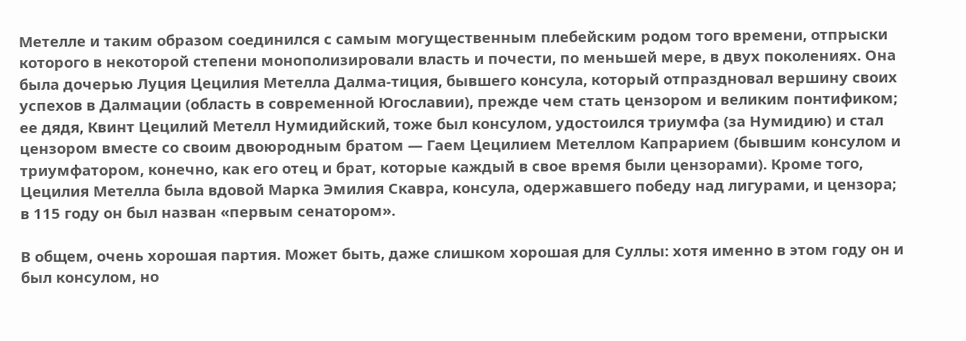Метелле и таким образом соединился с самым могущественным плебейским родом того времени, отпрыски которого в некоторой степени монополизировали власть и почести, по меньшей мере, в двух поколениях. Она была дочерью Луция Цецилия Метелла Далма-тиция, бывшего консула, который отпраздновал вершину своих успехов в Далмации (область в современной Югославии), прежде чем стать цензором и великим понтификом; ее дядя, Квинт Цецилий Метелл Нумидийский, тоже был консулом, удостоился триумфа (за Нумидию) и стал цензором вместе со своим двоюродным братом — Гаем Цецилием Метеллом Капрарием (бывшим консулом и триумфатором, конечно, как его отец и брат, которые каждый в свое время были цензорами). Кроме того, Цецилия Метелла была вдовой Марка Эмилия Скавра, консула, одержавшего победу над лигурами, и цензора; в 115 году он был назван «первым сенатором».

В общем, очень хорошая партия. Может быть, даже слишком хорошая для Суллы: хотя именно в этом году он и был консулом, но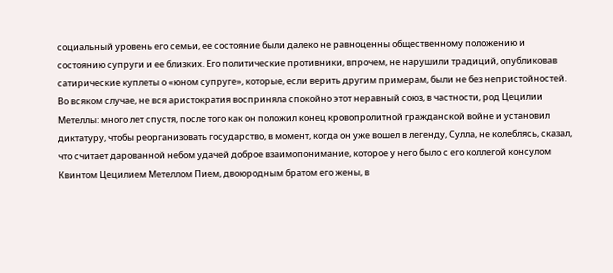социальный уровень его семьи, ее состояние были далеко не равноценны общественному положению и состоянию супруги и ее близких. Его политические противники, впрочем, не нарушили традиций, опубликовав сатирические куплеты о «юном супруге», которые, если верить другим примерам, были не без непристойностей. Во всяком случае, не вся аристократия восприняла спокойно этот неравный союз, в частности, род Цецилии Метеллы: много лет спустя, после того как он положил конец кровопролитной гражданской войне и установил диктатуру, чтобы реорганизовать государство, в момент, когда он уже вошел в легенду, Сулла, не колеблясь, сказал, что считает дарованной небом удачей доброе взаимопонимание, которое у него было с его коллегой консулом Квинтом Цецилием Метеллом Пием, двоюродным братом его жены, в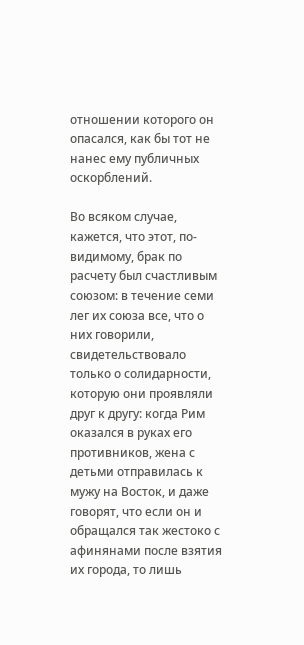отношении которого он опасался, как бы тот не нанес ему публичных оскорблений.

Во всяком случае, кажется, что этот, по-видимому, брак по расчету был счастливым союзом: в течение семи лег их союза все, что о них говорили, свидетельствовало только о солидарности, которую они проявляли друг к другу: когда Рим оказался в руках его противников, жена с детьми отправилась к мужу на Восток, и даже говорят, что если он и обращался так жестоко с афинянами после взятия их города, то лишь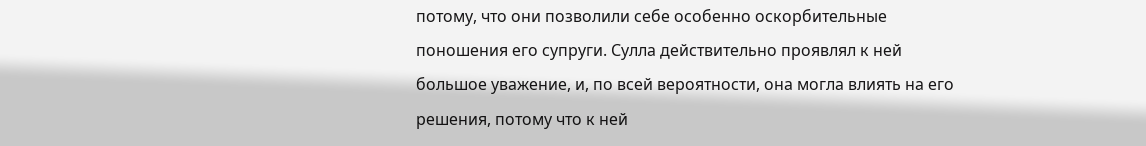потому, что они позволили себе особенно оскорбительные поношения его супруги. Сулла действительно проявлял к ней большое уважение, и, по всей вероятности, она могла влиять на его решения, потому что к ней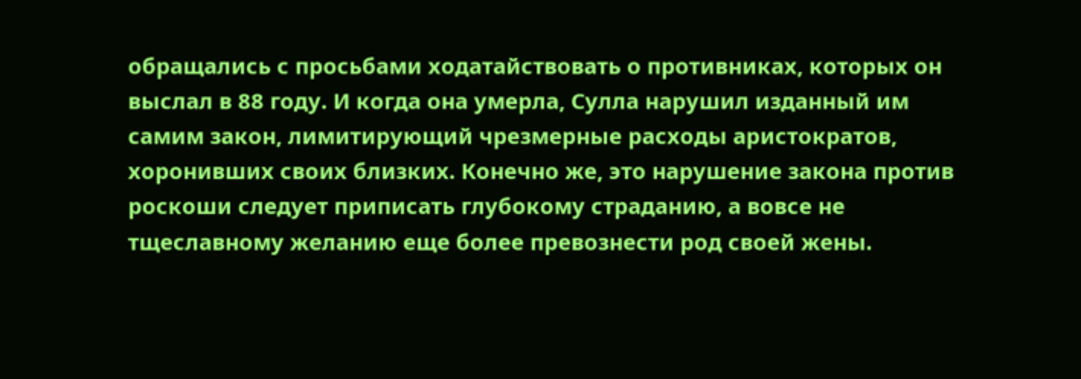обращались с просьбами ходатайствовать о противниках, которых он выслал в 88 году. И когда она умерла, Сулла нарушил изданный им самим закон, лимитирующий чрезмерные расходы аристократов, хоронивших своих близких. Конечно же, это нарушение закона против роскоши следует приписать глубокому страданию, а вовсе не тщеславному желанию еще более превознести род своей жены.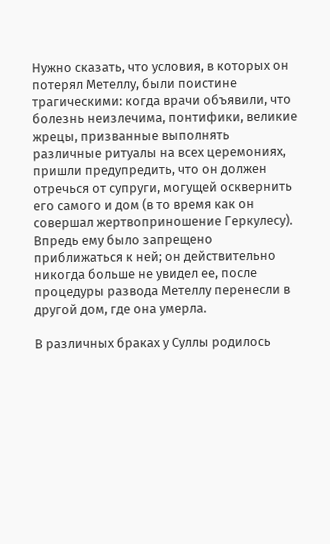Нужно сказать, что условия, в которых он потерял Метеллу, были поистине трагическими: когда врачи объявили, что болезнь неизлечима, понтифики, великие жрецы, призванные выполнять различные ритуалы на всех церемониях, пришли предупредить, что он должен отречься от супруги, могущей осквернить его самого и дом (в то время как он совершал жертвоприношение Геркулесу). Впредь ему было запрещено приближаться к ней; он действительно никогда больше не увидел ее, после процедуры развода Метеллу перенесли в другой дом, где она умерла.

В различных браках у Суллы родилось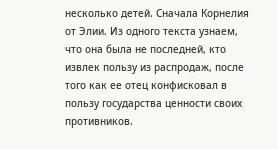несколько детей. Сначала Корнелия от Элии. Из одного текста узнаем, что она была не последней, кто извлек пользу из распродаж, после того как ее отец конфисковал в пользу государства ценности своих противников.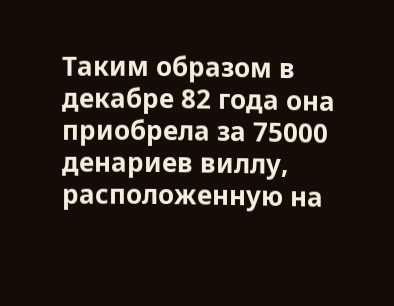Таким образом в декабре 82 года она приобрела за 75000 денариев виллу, расположенную на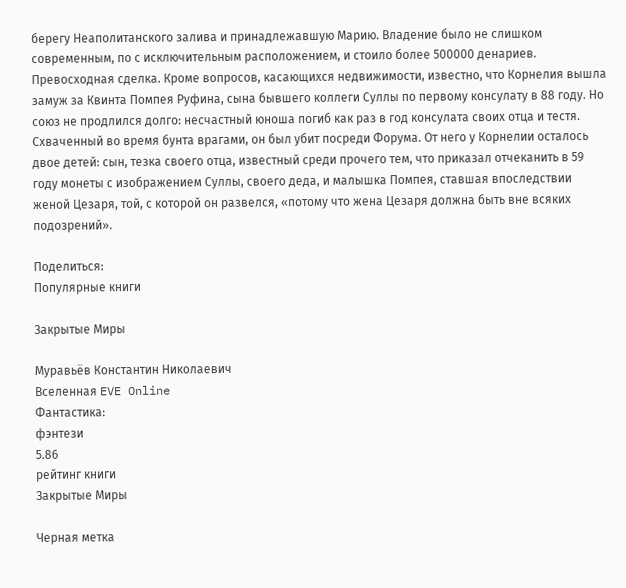берегу Неаполитанского залива и принадлежавшую Марию. Владение было не слишком современным, по с исключительным расположением, и стоило более 500000 денариев. Превосходная сделка. Кроме вопросов, касающихся недвижимости, известно, что Корнелия вышла замуж за Квинта Помпея Руфина, сына бывшего коллеги Суллы по первому консулату в 88 году. Но союз не продлился долго: несчастный юноша погиб как раз в год консулата своих отца и тестя. Схваченный во время бунта врагами, он был убит посреди Форума. От него у Корнелии осталось двое детей: сын, тезка своего отца, известный среди прочего тем, что приказал отчеканить в 59 году монеты с изображением Суллы, своего деда, и малышка Помпея, ставшая впоследствии женой Цезаря, той, с которой он развелся, «потому что жена Цезаря должна быть вне всяких подозрений».

Поделиться:
Популярные книги

Закрытые Миры

Муравьёв Константин Николаевич
Вселенная EVE Online
Фантастика:
фэнтези
5.86
рейтинг книги
Закрытые Миры

Черная метка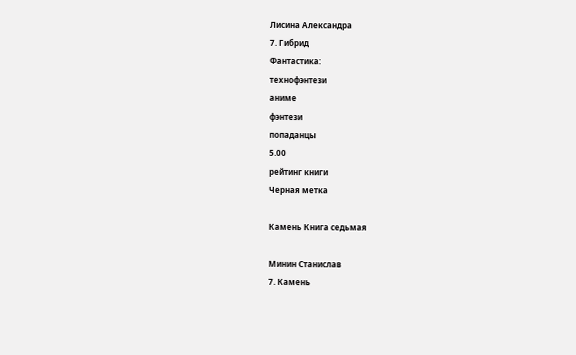Лисина Александра
7. Гибрид
Фантастика:
технофэнтези
аниме
фэнтези
попаданцы
5.00
рейтинг книги
Черная метка

Камень Книга седьмая

Минин Станислав
7. Камень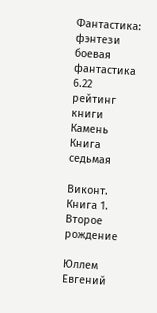Фантастика:
фэнтези
боевая фантастика
6.22
рейтинг книги
Камень Книга седьмая

Виконт. Книга 1. Второе рождение

Юллем Евгений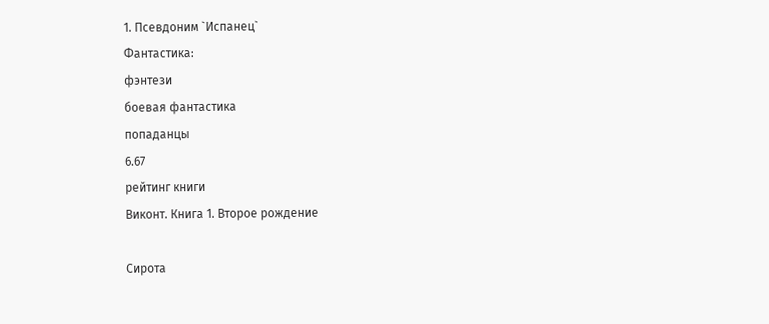1. Псевдоним `Испанец`
Фантастика:
фэнтези
боевая фантастика
попаданцы
6.67
рейтинг книги
Виконт. Книга 1. Второе рождение

Сирота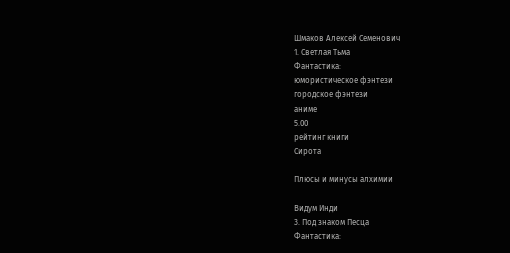Шмаков Алексей Семенович
1. Светлая Тьма
Фантастика:
юмористическое фэнтези
городское фэнтези
аниме
5.00
рейтинг книги
Сирота

Плюсы и минусы алхимии

Видум Инди
3. Под знаком Песца
Фантастика: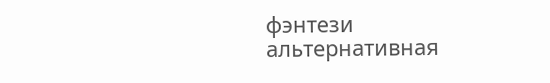фэнтези
альтернативная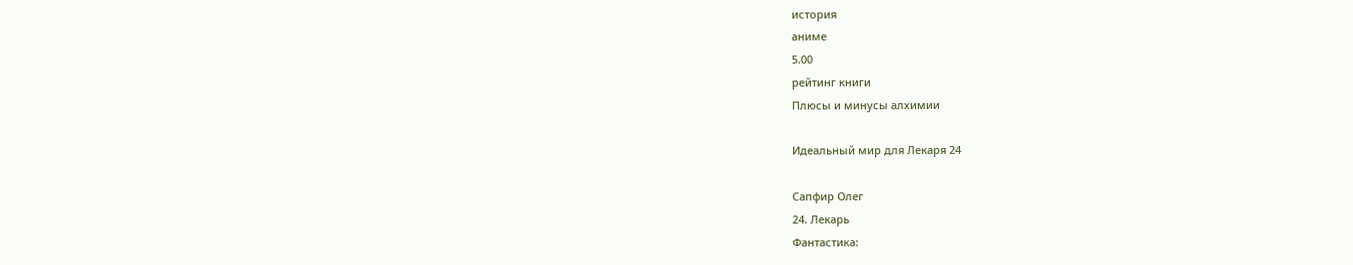история
аниме
5.00
рейтинг книги
Плюсы и минусы алхимии

Идеальный мир для Лекаря 24

Сапфир Олег
24. Лекарь
Фантастика: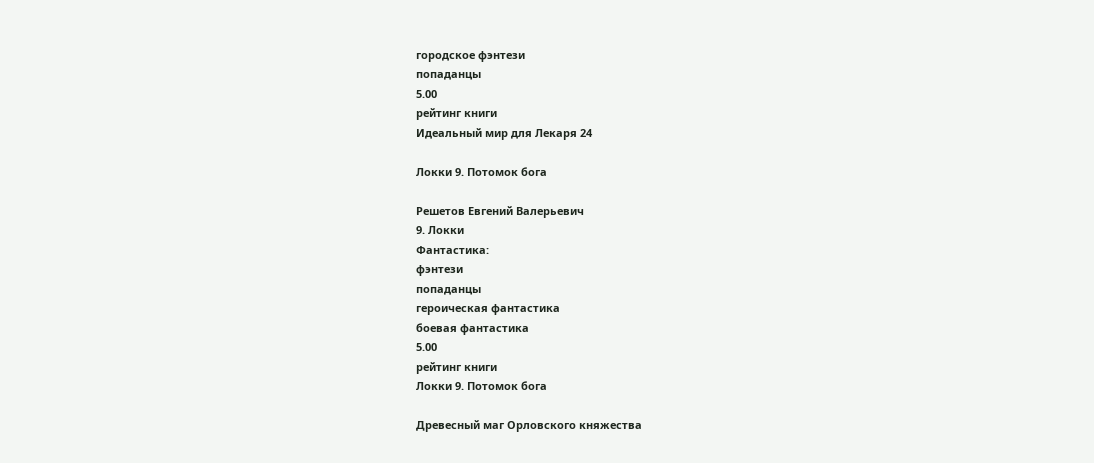городское фэнтези
попаданцы
5.00
рейтинг книги
Идеальный мир для Лекаря 24

Локки 9. Потомок бога

Решетов Евгений Валерьевич
9. Локки
Фантастика:
фэнтези
попаданцы
героическая фантастика
боевая фантастика
5.00
рейтинг книги
Локки 9. Потомок бога

Древесный маг Орловского княжества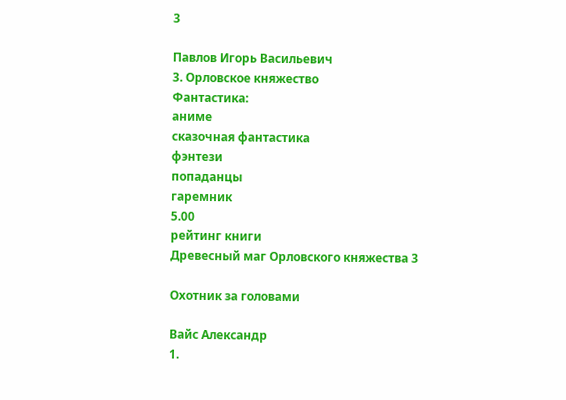3

Павлов Игорь Васильевич
3. Орловское княжество
Фантастика:
аниме
сказочная фантастика
фэнтези
попаданцы
гаремник
5.00
рейтинг книги
Древесный маг Орловского княжества 3

Охотник за головами

Вайс Александр
1.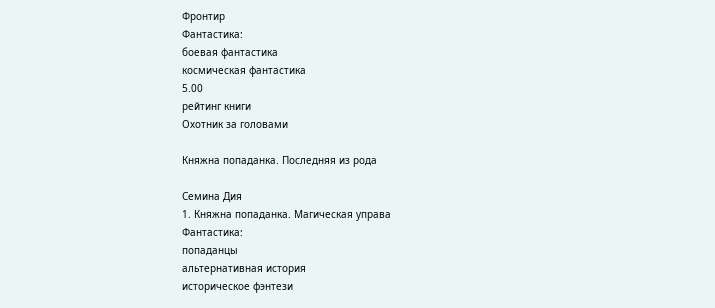Фронтир
Фантастика:
боевая фантастика
космическая фантастика
5.00
рейтинг книги
Охотник за головами

Княжна попаданка. Последняя из рода

Семина Дия
1. Княжна попаданка. Магическая управа
Фантастика:
попаданцы
альтернативная история
историческое фэнтези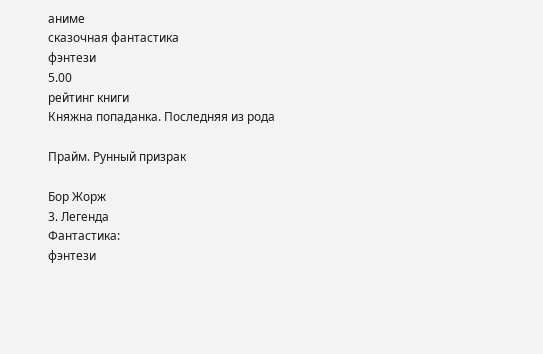аниме
сказочная фантастика
фэнтези
5.00
рейтинг книги
Княжна попаданка. Последняя из рода

Прайм. Рунный призрак

Бор Жорж
3. Легенда
Фантастика:
фэнтези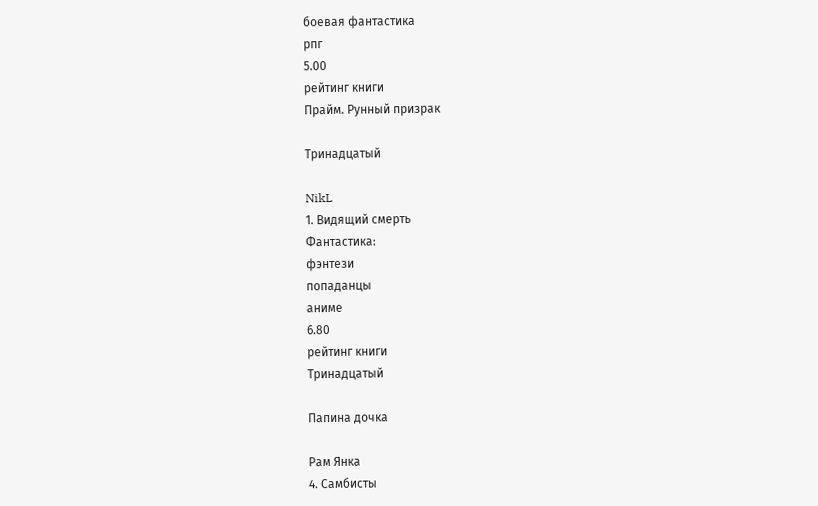боевая фантастика
рпг
5.00
рейтинг книги
Прайм. Рунный призрак

Тринадцатый

NikL
1. Видящий смерть
Фантастика:
фэнтези
попаданцы
аниме
6.80
рейтинг книги
Тринадцатый

Папина дочка

Рам Янка
4. Самбисты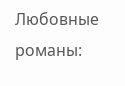Любовные романы: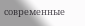современные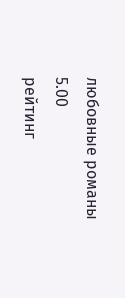любовные романы
5.00
рейтинг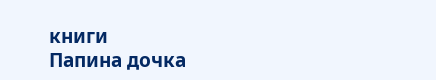книги
Папина дочка